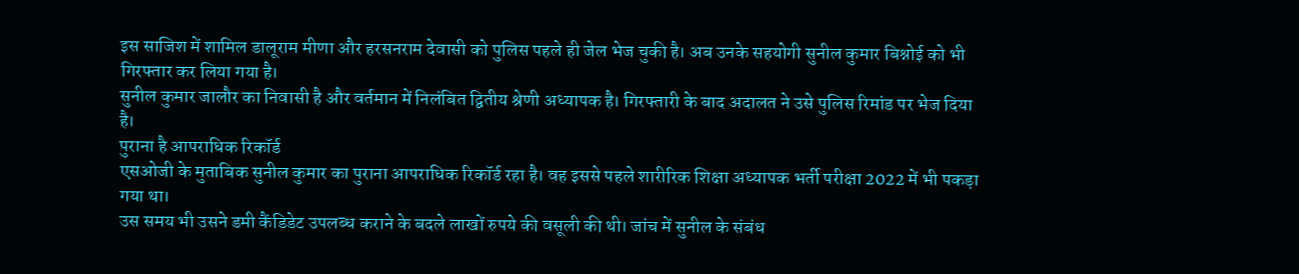इस साजिश में शामिल डालूराम मीणा और हरसनराम देवासी को पुलिस पहले ही जेल भेज चुकी है। अब उनके सहयोगी सुनील कुमार बिश्नोई को भी गिरफ्तार कर लिया गया है।
सुनील कुमार जालौर का निवासी है और वर्तमान में निलंबित द्वितीय श्रेणी अध्यापक है। गिरफ्तारी के बाद अदालत ने उसे पुलिस रिमांड पर भेज दिया है।
पुराना है आपराधिक रिकॉर्ड
एसओजी के मुताबिक सुनील कुमार का पुराना आपराधिक रिकॉर्ड रहा है। वह इससे पहले शारीरिक शिक्षा अध्यापक भर्ती परीक्षा 2022 में भी पकड़ा गया था।
उस समय भी उसने डमी कैंडिडेट उपलब्ध कराने के बदले लाखों रुपये की वसूली की थी। जांच में सुनील के संबंध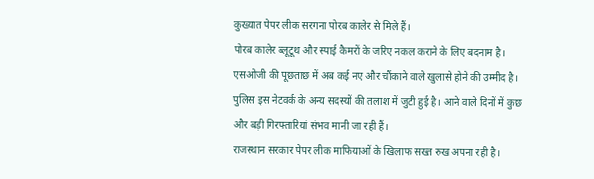कुख्यात पेपर लीक सरगना पोरब कालेर से मिले हैं।
पोरब कालेर ब्लूटूथ और स्पाई कैमरों के जरिए नकल कराने के लिए बदनाम है। एसओजी की पूछताछ में अब कई नए और चौंकाने वाले खुलासे होने की उम्मीद है।
पुलिस इस नेटवर्क के अन्य सदस्यों की तलाश में जुटी हुई है। आने वाले दिनों में कुछ और बड़ी गिरफ्तारियां संभव मानी जा रही हैं।
राजस्थान सरकार पेपर लीक माफियाओं के खिलाफ सख्त रुख अपना रही है।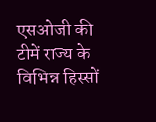एसओजी की टीमें राज्य के विभिन्न हिस्सों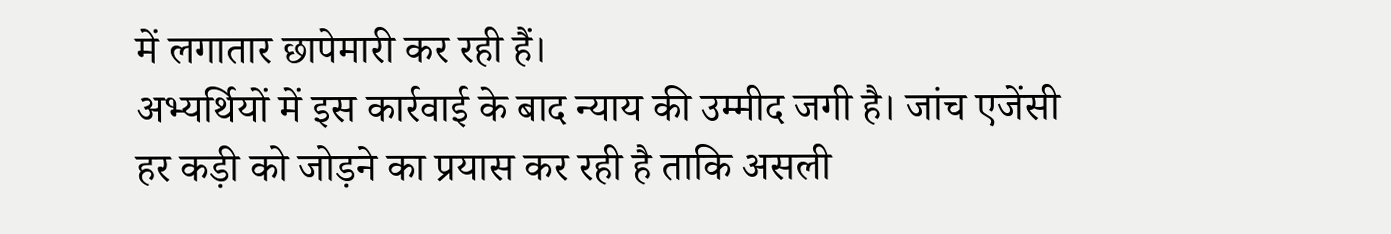में लगातार छापेमारी कर रही हैं।
अभ्यर्थियों में इस कार्रवाई के बाद न्याय की उम्मीद जगी है। जांच एजेंसी हर कड़ी को जोड़ने का प्रयास कर रही है ताकि असली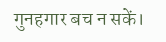गुनहगार बच न सकें।